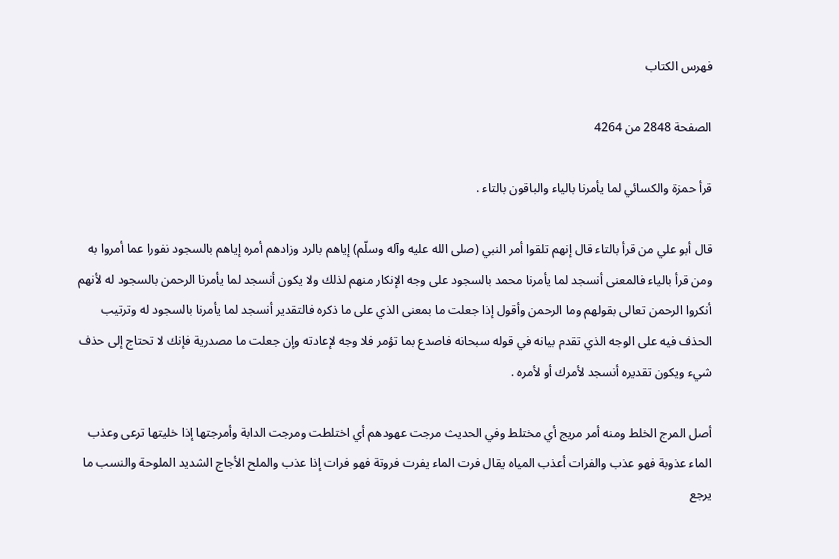فهرس الكتاب

الصفحة 2848 من 4264

قرأ حمزة والكسائي لما يأمرنا بالياء والباقون بالتاء .

قال أبو علي من قرأ بالتاء قال إنهم تلقوا أمر النبي (صلى الله عليه وآله وسلّم) إياهم بالرد وزادهم أمره إياهم بالسجود نفورا عما أمروا به ومن قرأ بالياء فالمعنى أنسجد لما يأمرنا محمد بالسجود على وجه الإنكار منهم لذلك ولا يكون أنسجد لما يأمرنا الرحمن بالسجود له لأنهم أنكروا الرحمن تعالى بقولهم وما الرحمن وأقول إذا جعلت ما بمعنى الذي على ما ذكره فالتقدير أنسجد لما يأمرنا بالسجود له وترتيب الحذف فيه على الوجه الذي تقدم بيانه في قوله سبحانه فاصدع بما تؤمر فلا وجه لإعادته وإن جعلت ما مصدرية فإنك لا تحتاج إلى حذف شيء ويكون تقديره أنسجد لأمرك أو لأمره .

أصل المرج الخلط ومنه أمر مريج أي مختلط وفي الحديث مرجت عهودهم أي اختلطت ومرجت الدابة وأمرجتها إذا خليتها ترعى وعذب الماء عذوبة فهو عذب والفرات أعذب المياه يقال فرت الماء يفرت فروتة فهو فرات إذا عذب والملح الأجاج الشديد الملوحة والنسب ما يرجع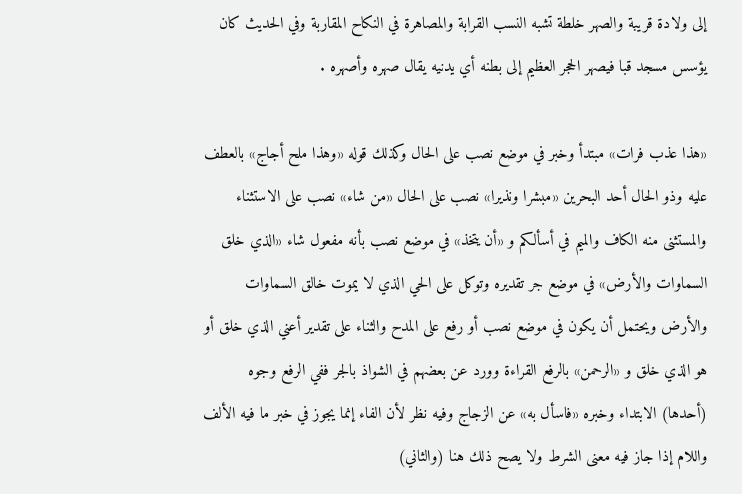إلى ولادة قريبة والصهر خلطة تشبه النسب القرابة والمصاهرة في النكاح المقاربة وفي الحديث كان يؤسس مسجد قبا فيصهر الحجر العظيم إلى بطنه أي يدنيه يقال صهره وأصهره .

«هذا عذب فرات» مبتدأ وخبر في موضع نصب على الحال وكذلك قوله «وهذا ملح أجاج» بالعطف عليه وذو الحال أحد البحرين «مبشرا ونذيرا» نصب على الحال «من شاء» نصب على الاستثناء والمستثنى منه الكاف والميم في أسألكم و «أن يتخذ» في موضع نصب بأنه مفعول شاء «الذي خلق السماوات والأرض» في موضع جر تقديره وتوكل على الحي الذي لا يموت خالق السماوات والأرض ويحتمل أن يكون في موضع نصب أو رفع على المدح والثناء على تقدير أعني الذي خلق أو هو الذي خلق و «الرحمن» بالرفع القراءة وورد عن بعضهم في الشواذ بالجر ففي الرفع وجوه (أحدها) الابتداء وخبره «فاسأل به» عن الزجاج وفيه نظر لأن الفاء إنما يجوز في خبر ما فيه الألف واللام إذا جاز فيه معنى الشرط ولا يصح ذلك هنا (والثاني)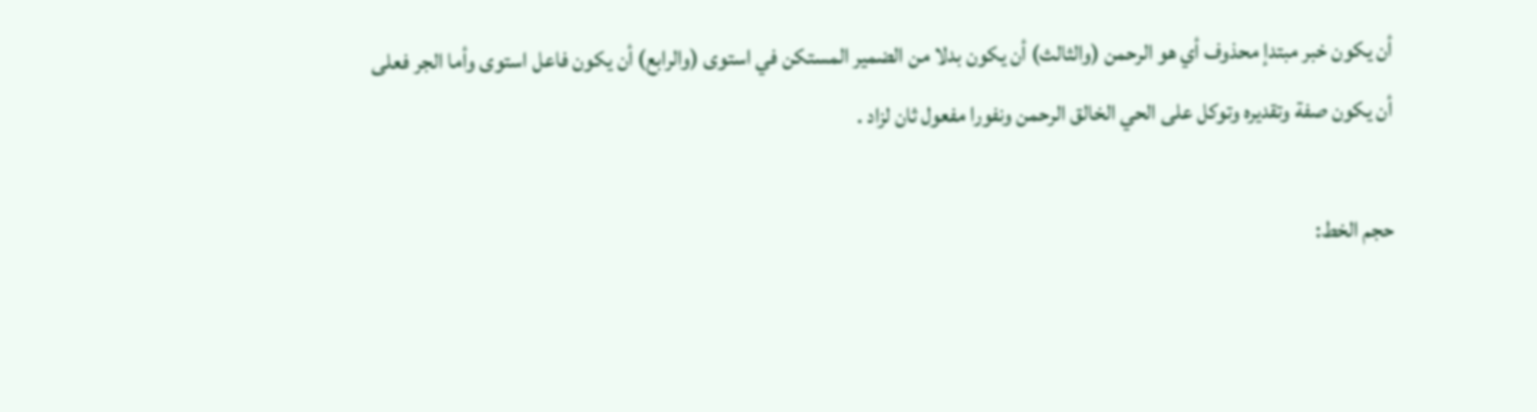أن يكون خبر مبتدإ محذوف أي هو الرحمن (والثالث) أن يكون بدلا من الضمير المستكن في استوى (والرابع) أن يكون فاعل استوى وأما الجر فعلى أن يكون صفة وتقديره وتوكل على الحي الخالق الرحمن ونفورا مفعول ثان لزاد .

حجم الخط: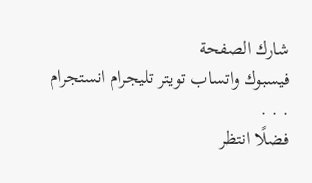شارك الصفحة
فيسبوك واتساب تويتر تليجرام انستجرام
. . .
فضلًا انتظر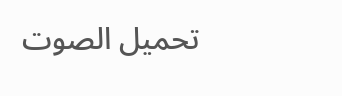تحميل الصوت